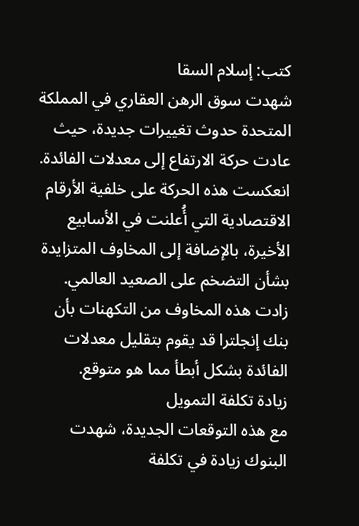كتب: إسلام السقا
شهدت سوق الرهن العقاري في المملكة المتحدة حدوث تغييرات جديدة، حيث عادت حركة الارتفاع إلى معدلات الفائدة. انعكست هذه الحركة على خلفية الأرقام الاقتصادية التي أُعلنت في الأسابيع الأخيرة، بالإضافة إلى المخاوف المتزايدة بشأن التضخم على الصعيد العالمي. زادت هذه المخاوف من التكهنات بأن بنك إنجلترا قد يقوم بتقليل معدلات الفائدة بشكل أبطأ مما هو متوقع.
زيادة تكلفة التمويل
مع هذه التوقعات الجديدة، شهدت البنوك زيادة في تكلفة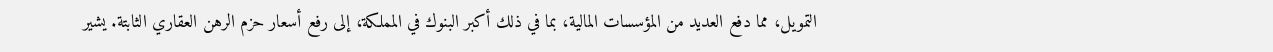التمويل، مما دفع العديد من المؤسسات المالية، بما في ذلك أكبر البنوك في المملكة، إلى رفع أسعار حزم الرهن العقاري الثابتة. يشير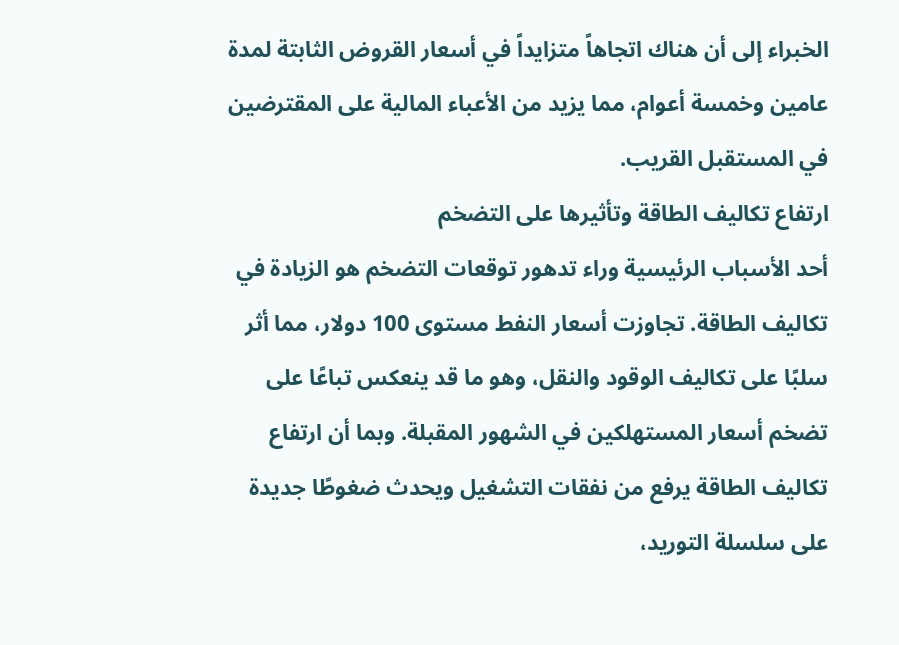الخبراء إلى أن هناك اتجاهاً متزايداً في أسعار القروض الثابتة لمدة عامين وخمسة أعوام، مما يزيد من الأعباء المالية على المقترضين في المستقبل القريب.
ارتفاع تكاليف الطاقة وتأثيرها على التضخم
أحد الأسباب الرئيسية وراء تدهور توقعات التضخم هو الزيادة في تكاليف الطاقة. تجاوزت أسعار النفط مستوى 100 دولار، مما أثر سلبًا على تكاليف الوقود والنقل، وهو ما قد ينعكس تباعًا على تضخم أسعار المستهلكين في الشهور المقبلة. وبما أن ارتفاع تكاليف الطاقة يرفع من نفقات التشغيل ويحدث ضغوطًا جديدة على سلسلة التوريد،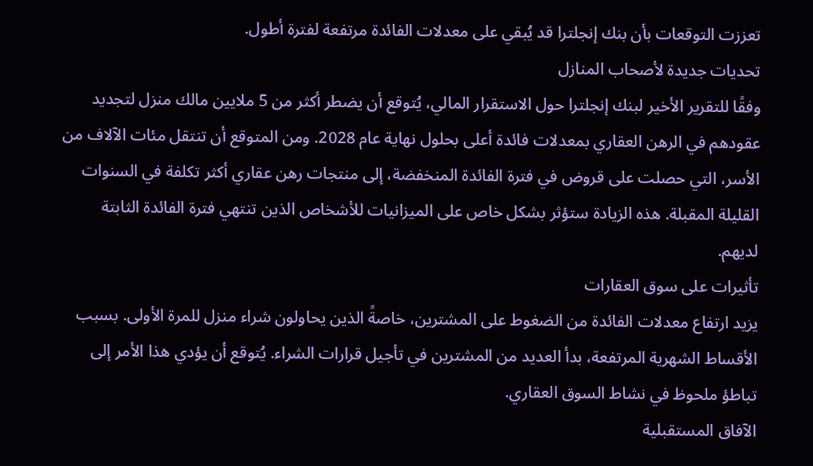تعززت التوقعات بأن بنك إنجلترا قد يُبقي على معدلات الفائدة مرتفعة لفترة أطول.
تحديات جديدة لأصحاب المنازل
وفقًا للتقرير الأخير لبنك إنجلترا حول الاستقرار المالي، يُتوقع أن يضطر أكثر من 5 ملايين مالك منزل لتجديد عقودهم في الرهن العقاري بمعدلات فائدة أعلى بحلول نهاية عام 2028. ومن المتوقع أن تنتقل مئات الآلاف من الأسر، التي حصلت على قروض في فترة الفائدة المنخفضة، إلى منتجات رهن عقاري أكثر تكلفة في السنوات القليلة المقبلة. هذه الزيادة ستؤثر بشكل خاص على الميزانيات للأشخاص الذين تنتهي فترة الفائدة الثابتة لديهم.
تأثيرات على سوق العقارات
يزيد ارتفاع معدلات الفائدة من الضغوط على المشترين، خاصةً الذين يحاولون شراء منزل للمرة الأولى. بسبب الأقساط الشهرية المرتفعة، بدأ العديد من المشترين في تأجيل قرارات الشراء. يُتوقع أن يؤدي هذا الأمر إلى تباطؤ ملحوظ في نشاط السوق العقاري.
الآفاق المستقبلية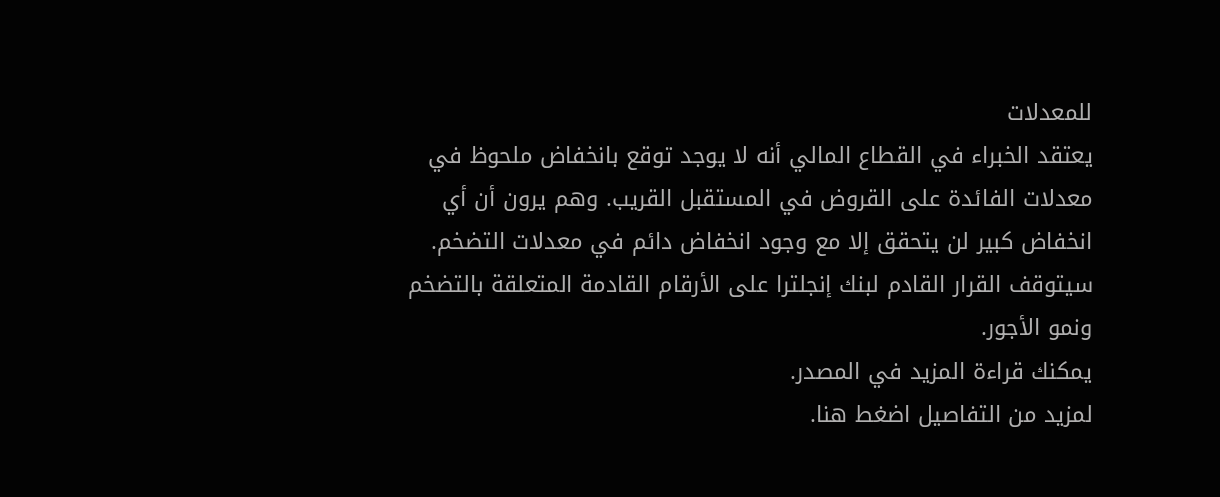للمعدلات
يعتقد الخبراء في القطاع المالي أنه لا يوجد توقع بانخفاض ملحوظ في معدلات الفائدة على القروض في المستقبل القريب. وهم يرون أن أي انخفاض كبير لن يتحقق إلا مع وجود انخفاض دائم في معدلات التضخم. سيتوقف القرار القادم لبنك إنجلترا على الأرقام القادمة المتعلقة بالتضخم ونمو الأجور.
يمكنك قراءة المزيد في المصدر.
لمزيد من التفاصيل اضغط هنا.